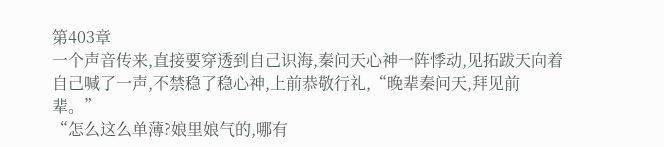第403章
一个声音传来,直接要穿透到自己识海,秦问天心神一阵悸动,见拓跋天向着自己喊了一声,不禁稳了稳心神,上前恭敬行礼,“晚辈秦问天,拜见前辈。”
“怎么这么单薄?娘里娘气的,哪有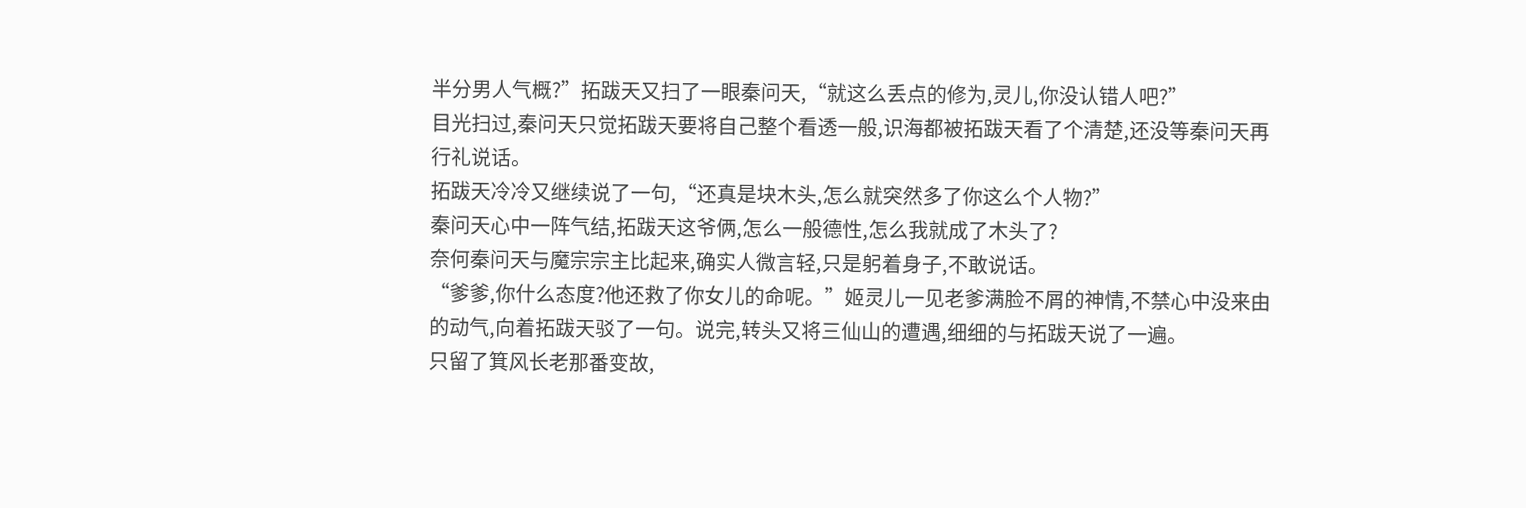半分男人气概?”拓跋天又扫了一眼秦问天,“就这么丢点的修为,灵儿,你没认错人吧?”
目光扫过,秦问天只觉拓跋天要将自己整个看透一般,识海都被拓跋天看了个清楚,还没等秦问天再行礼说话。
拓跋天冷冷又继续说了一句,“还真是块木头,怎么就突然多了你这么个人物?”
秦问天心中一阵气结,拓跋天这爷俩,怎么一般德性,怎么我就成了木头了?
奈何秦问天与魔宗宗主比起来,确实人微言轻,只是躬着身子,不敢说话。
“爹爹,你什么态度?他还救了你女儿的命呢。”姬灵儿一见老爹满脸不屑的神情,不禁心中没来由的动气,向着拓跋天驳了一句。说完,转头又将三仙山的遭遇,细细的与拓跋天说了一遍。
只留了箕风长老那番变故,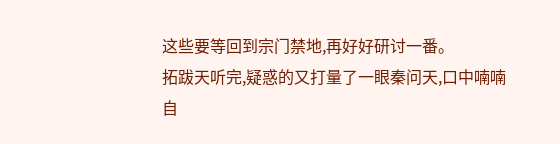这些要等回到宗门禁地,再好好研讨一番。
拓跋天听完,疑惑的又打量了一眼秦问天,口中喃喃自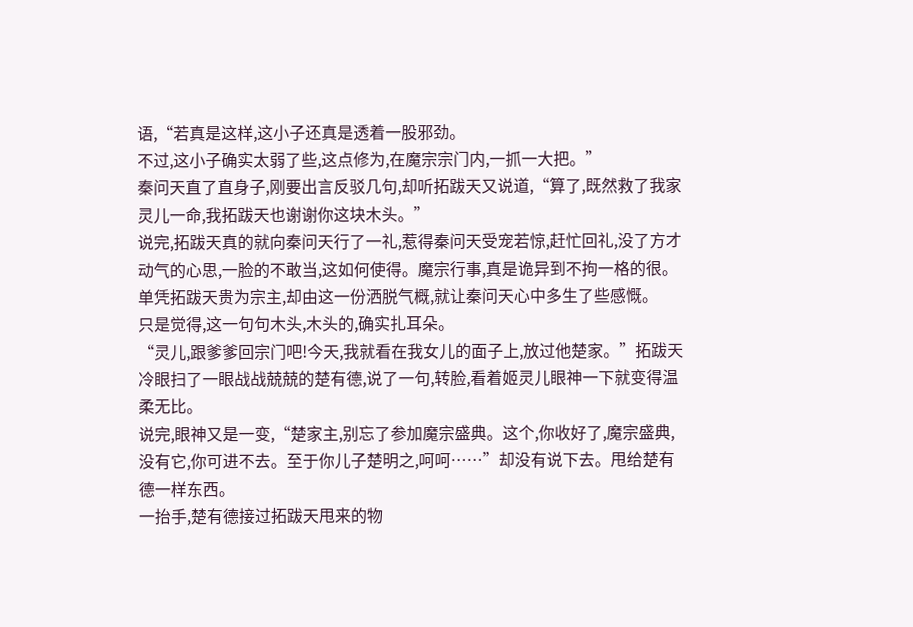语,“若真是这样,这小子还真是透着一股邪劲。
不过,这小子确实太弱了些,这点修为,在魔宗宗门内,一抓一大把。”
秦问天直了直身子,刚要出言反驳几句,却听拓跋天又说道,“算了,既然救了我家灵儿一命,我拓跋天也谢谢你这块木头。”
说完,拓跋天真的就向秦问天行了一礼,惹得秦问天受宠若惊,赶忙回礼,没了方才动气的心思,一脸的不敢当,这如何使得。魔宗行事,真是诡异到不拘一格的很。
单凭拓跋天贵为宗主,却由这一份洒脱气概,就让秦问天心中多生了些感慨。
只是觉得,这一句句木头,木头的,确实扎耳朵。
“灵儿,跟爹爹回宗门吧!今天,我就看在我女儿的面子上,放过他楚家。”拓跋天冷眼扫了一眼战战兢兢的楚有德,说了一句,转脸,看着姬灵儿眼神一下就变得温柔无比。
说完,眼神又是一变,“楚家主,别忘了参加魔宗盛典。这个,你收好了,魔宗盛典,没有它,你可进不去。至于你儿子楚明之,呵呵……”却没有说下去。甩给楚有德一样东西。
一抬手,楚有德接过拓跋天甩来的物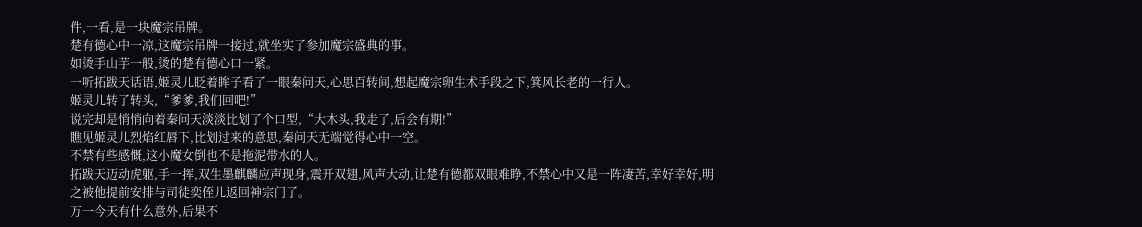件,一看,是一块魔宗吊牌。
楚有德心中一凉,这魔宗吊牌一接过,就坐实了参加魔宗盛典的事。
如烫手山芋一般,烫的楚有德心口一紧。
一听拓跋天话语,姬灵儿眨着眸子看了一眼秦问天,心思百转间,想起魔宗卵生术手段之下,箕风长老的一行人。
姬灵儿转了转头,“爹爹,我们回吧!”
说完却是悄悄向着秦问天淡淡比划了个口型,“大木头,我走了,后会有期!”
瞧见姬灵儿烈焰红唇下,比划过来的意思,秦问天无端觉得心中一空。
不禁有些感慨,这小魔女倒也不是拖泥带水的人。
拓跋天迈动虎躯,手一挥,双生墨麒麟应声现身,震开双翅,风声大动,让楚有德都双眼难睁,不禁心中又是一阵凄苦,幸好幸好,明之被他提前安排与司徒奕侄儿返回神宗门了。
万一今天有什么意外,后果不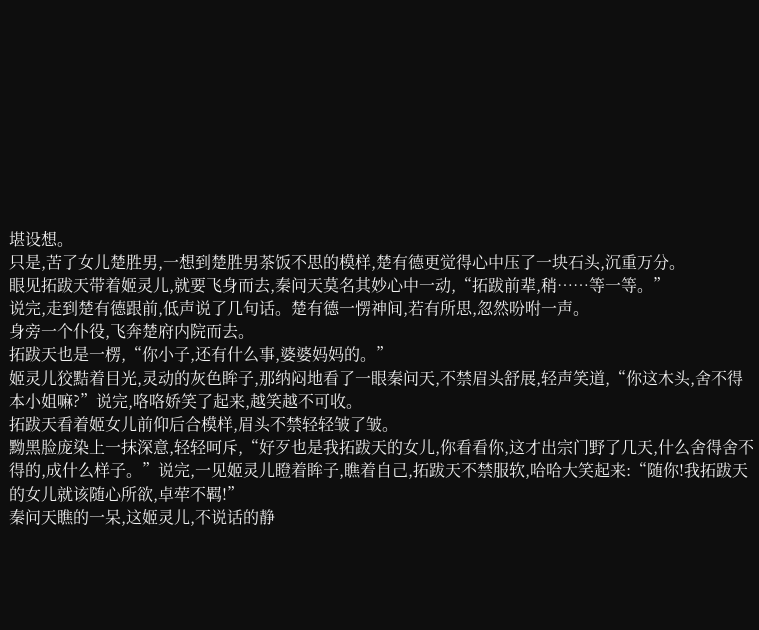堪设想。
只是,苦了女儿楚胜男,一想到楚胜男茶饭不思的模样,楚有德更觉得心中压了一块石头,沉重万分。
眼见拓跋天带着姬灵儿,就要飞身而去,秦问天莫名其妙心中一动,“拓跋前辈,稍……等一等。”
说完,走到楚有德跟前,低声说了几句话。楚有德一愣神间,若有所思,忽然吩咐一声。
身旁一个仆役,飞奔楚府内院而去。
拓跋天也是一楞,“你小子,还有什么事,婆婆妈妈的。”
姬灵儿狡黠着目光,灵动的灰色眸子,那纳闷地看了一眼秦问天,不禁眉头舒展,轻声笑道,“你这木头,舍不得本小姐嘛?”说完,咯咯娇笑了起来,越笑越不可收。
拓跋天看着姬女儿前仰后合模样,眉头不禁轻轻皱了皱。
黝黑脸庞染上一抹深意,轻轻呵斥,“好歹也是我拓跋天的女儿,你看看你,这才出宗门野了几天,什么舍得舍不得的,成什么样子。”说完,一见姬灵儿瞪着眸子,瞧着自己,拓跋天不禁服软,哈哈大笑起来:“随你!我拓跋天的女儿就该随心所欲,卓荦不羁!”
秦问天瞧的一呆,这姬灵儿,不说话的静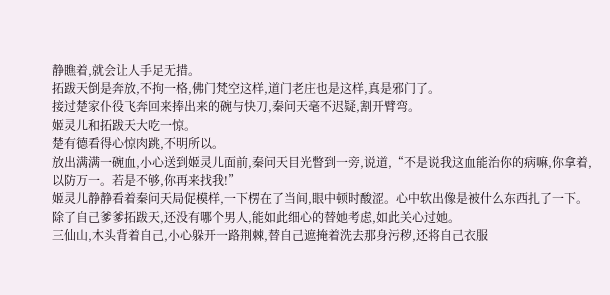静瞧着,就会让人手足无措。
拓跋天倒是奔放,不拘一格,佛门梵空这样,道门老庄也是这样,真是邪门了。
接过楚家仆役飞奔回来捧出来的碗与快刀,秦问天毫不迟疑,割开臂弯。
姬灵儿和拓跋天大吃一惊。
楚有德看得心惊肉跳,不明所以。
放出满满一碗血,小心送到姬灵儿面前,秦问天目光瞥到一旁,说道,“不是说我这血能治你的病嘛,你拿着,以防万一。若是不够,你再来找我!”
姬灵儿静静看着秦问天局促模样,一下楞在了当间,眼中顿时酸涩。心中软出像是被什么东西扎了一下。
除了自己爹爹拓跋天,还没有哪个男人,能如此细心的替她考虑,如此关心过她。
三仙山,木头背着自己,小心躲开一路荆棘,替自己遮掩着洗去那身污秽,还将自己衣服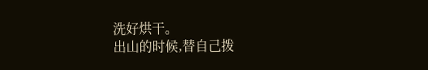洗好烘干。
出山的时候,替自己拨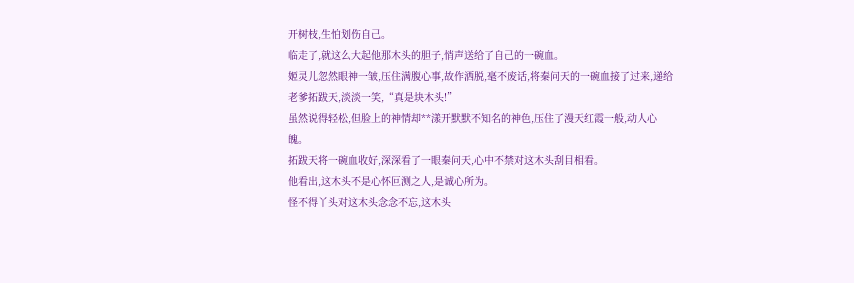开树枝,生怕划伤自己。
临走了,就这么大起他那木头的胆子,悄声送给了自己的一碗血。
姬灵儿忽然眼神一皱,压住满腹心事,故作洒脱,毫不废话,将秦问天的一碗血接了过来,递给老爹拓跋天,淡淡一笑,“真是块木头!”
虽然说得轻松,但脸上的神情却**漾开默默不知名的神色,压住了漫天红霞一般,动人心魄。
拓跋天将一碗血收好,深深看了一眼秦问天,心中不禁对这木头刮目相看。
他看出,这木头不是心怀叵测之人,是诚心所为。
怪不得丫头对这木头念念不忘,这木头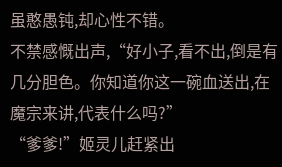虽憨愚钝,却心性不错。
不禁感慨出声,“好小子,看不出,倒是有几分胆色。你知道你这一碗血送出,在魔宗来讲,代表什么吗?”
“爹爹!”姬灵儿赶紧出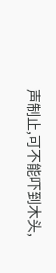声制止,可不能吓到木头,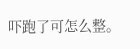吓跑了可怎么整。